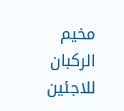مخيم الركبان للاجئين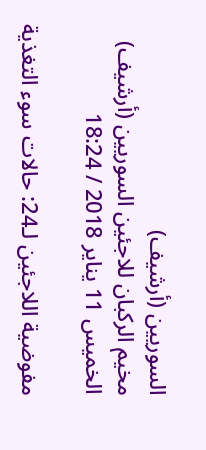السوريين (أرشيف)
مخيم الركبان للاجئين السوريين (أرشيف)
الخميس 11 يناير 2018 / 18:24

مفوضية اللاجئين لـ24: حالات سوء التغذية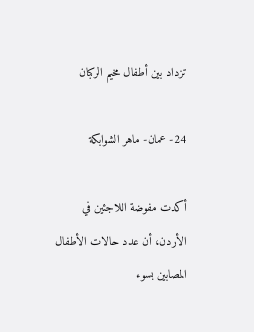تزداد بين أطفال مخيم الركبان

24- عمان- ماهر الشوابكة

أكدت مفوضة اللاجئين في الأردن، أن عدد حالات الأطفال المصابين بسوء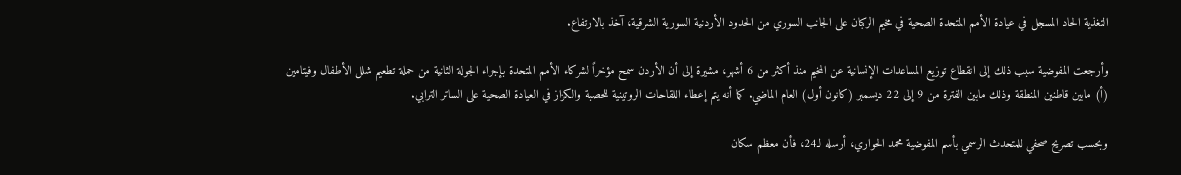التغذية الحاد المسجل في عيادة الأمم المتحدة الصحية في مخيم الركبان على الجانب السوري من الحدود الأردنية السورية الشرقية، آخذ بالارتفاع.

وأرجعت المفوضية سبب ذلك إلى انقطاع توزيع المساعدات الإنسانية عن المخيم منذ أكثر من 6 أشهر، مشيرة إلى أن الأردن سمح مؤخراً لشركاء الأمم المتحدة بإجراء الجولة الثانية من حملة تطعيم شلل الأطفال وفيتامين (أ) مابين قاطنين المنطقة وذلك مابين الفترة من 9 إلى 22 ديسمبر (كانون أول) العام الماضي. كما أنه يتم إعطاء اللقاحات الروتينية للحصبة والكزاز في العيادة الصحية على الساتر الترابي.

وبحسب تصريح صحفي للمتحدث الرسمي بأسم المفوضية محمد الحواري، أرسله لـ24، فأن معظم سكان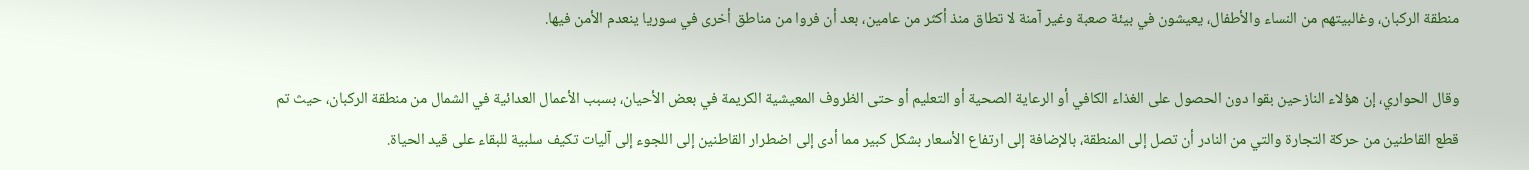منطقة الركبان، وغالبيتهم من النساء والأطفال، يعيشون في بيئة صعبة وغير آمنة لا تطاق منذ أكثر من عامين، بعد أن فروا من مناطق أخرى في سوريا ينعدم الأمن فيها.

وقال الحواري، إن هؤلاء النازحين بقوا دون الحصول على الغذاء الكافي أو الرعاية الصحية أو التعليم أو حتى الظروف المعيشية الكريمة في بعض الأحيان، بسبب الأعمال العدائية في الشمال من منطقة الركبان، حيث تم قطع القاطنين من حركة التجارة والتي من النادر أن تصل إلى المنطقة، بالإضافة إلى ارتفاع الأسعار بشكل كبير مما أدى إلى اضطرار القاطنين إلى اللجوء إلى آليات تكيف سلبية للبقاء على قيد الحياة.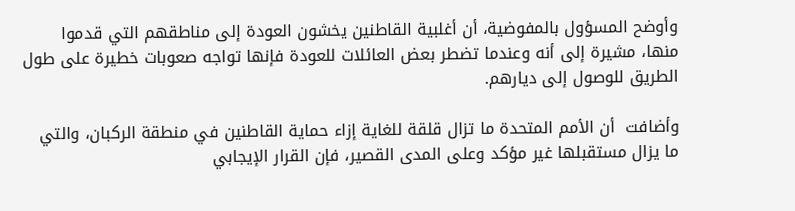وأوضح المسؤول بالمفوضية، أن أغلبية القاطنين يخشون العودة إلى مناطقهم التي قدموا منها، مشيرة إلى أنه وعندما تضطر بعض العائلات للعودة فإنها تواجه صعوبات خطيرة على طول الطريق للوصول إلى ديارهم.

وأضافت  أن الأمم المتحدة ما تزال قلقة للغاية إزاء حماية القاطنين في منطقة الركبان، والتي ما يزال مستقبلها غير مؤكد وعلى المدى القصير، فإن القرار الإيجابي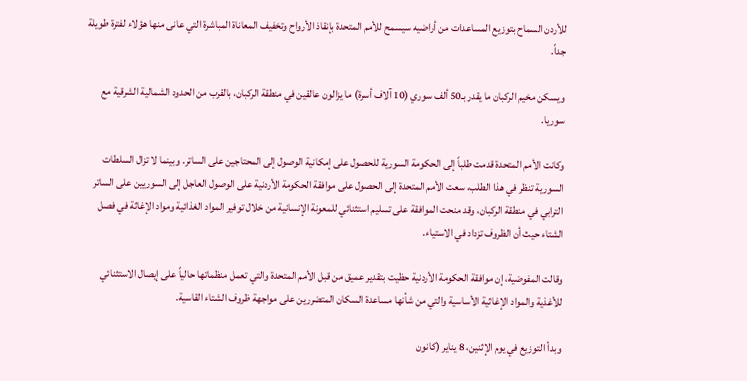للأردن السماح بتوزيع المساعدات من أراضيه سيسمح للأمم المتحدة بإنقاذ الأرواح وتخفيف المعاناة المباشرة التي عانى منها هؤلاء لفترة طويلة جداً.

ويسكن مخيم الركبان ما يقدر بـ50 ألف سوري (10 آلاف أسرة) ما يزالون عالقين في منطقة الركبان، بالقرب من الحدود الشمالية الشرقية مع سوريا.

وكانت الأمم المتحدة قدمت طلباً إلى الحكومة السورية للحصول على إمكانية الوصول إلى المحتاجين على الساتر. وبينما لا تزال السلطات السورية تنظر في هذا الطلب، سعت الأمم المتحدة إلى الحصول على موافقة الحكومة الأردنية على الوصول العاجل إلى السوريين على الساتر الترابي في منطقة الركبان، وقد منحت الموافقة على تسليم استثنائي للمعونة الإنسانية من خلال توفير المواد الغذائية ومواد الإغاثة في فصل الشتاء حيث أن الظروف تزداد في الاستياء.

وقالت المفوضية، إن موافقة الحكومة الأردنية حظيت بتقدير عميق من قبل الأمم المتحدة والتي تعمل منظماتها حالياً على إيصال الاستثنائي للأغذية والمواد الإغاثية الأساسية والتي من شأنها مساعدة السكان المتضررين على مواجهة ظروف الشتاء القاسية.

وبدأ التوزيع في يوم الإثنين، 8 يناير (كانون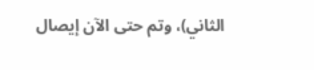الثاني)، وتم حتى الآن إيصال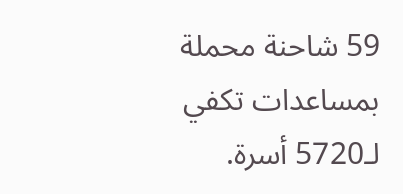59 شاحنة محملة بمساعدات تكفي لـ5720 أسرة.